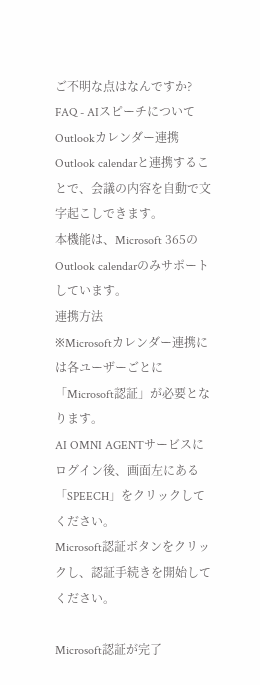ご不明な点はなんですか?
FAQ - AIスピーチについて
Outlookカレンダー連携
Outlook calendarと連携することで、会議の内容を自動で文字起こしできます。
本機能は、Microsoft 365のOutlook calendarのみサポートしています。
連携方法
※Microsoftカレンダー連携には各ユーザーごとに「Microsoft認証」が必要となります。
AI OMNI AGENTサービスにログイン後、画面左にある「SPEECH」をクリックしてください。
Microsoft認証ボタンをクリックし、認証手続きを開始してください。

Microsoft認証が完了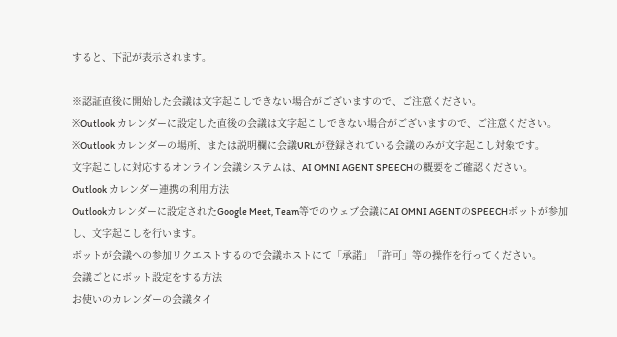すると、下記が表示されます。

※認証直後に開始した会議は文字起こしできない場合がございますので、ご注意ください。
※Outlook カレンダーに設定した直後の会議は文字起こしできない場合がございますので、ご注意ください。
※Outlook カレンダーの場所、または説明欄に会議URLが登録されている会議のみが文字起こし対象です。
文字起こしに対応するオンライン会議システムは、AI OMNI AGENT SPEECHの概要をご確認ください。
Outlook カレンダー連携の利用方法
Outlookカレンダーに設定されたGoogle Meet, Team等でのウェブ会議にAI OMNI AGENTのSPEECHボットが参加し、文字起こしを行います。
ボットが会議への参加リクエストするので会議ホストにて「承諾」「許可」等の操作を行ってください。
会議ごとにボット設定をする方法
お使いのカレンダーの会議タイ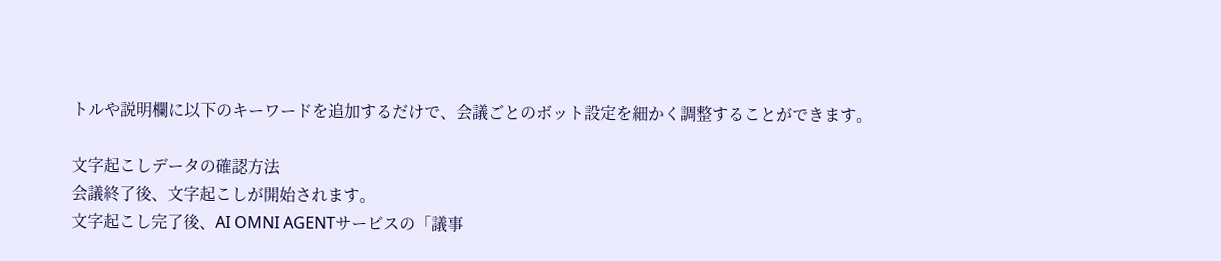トルや説明欄に以下のキーワードを追加するだけで、会議ごとのボット設定を細かく調整することができます。

文字起こしデータの確認方法
会議終了後、文字起こしが開始されます。
文字起こし完了後、AI OMNI AGENTサービスの「議事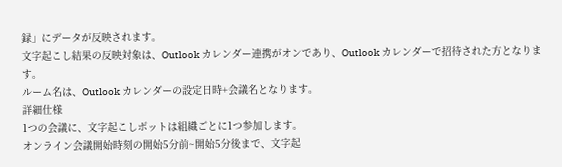録」にデータが反映されます。
文字起こし結果の反映対象は、Outlook カレンダー連携がオンであり、Outlook カレンダーで招待された方となります。
ルーム名は、Outlook カレンダーの設定日時+会議名となります。
詳細仕様
1つの会議に、文字起こしボットは組織ごとに1つ参加します。
オンライン会議開始時刻の開始5分前~開始5分後まで、文字起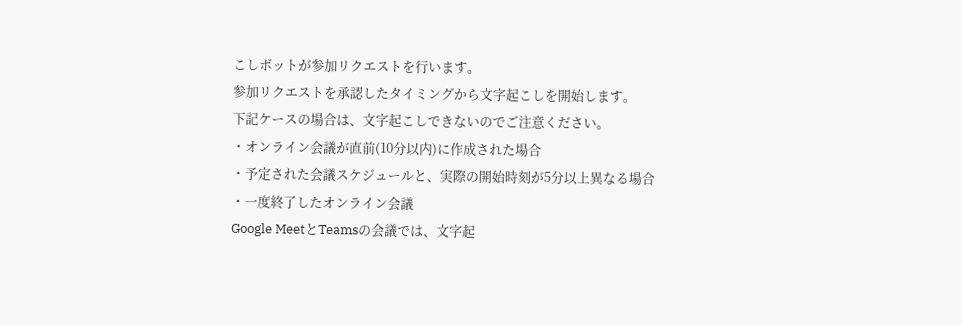こしボットが参加リクエストを行います。
参加リクエストを承認したタイミングから文字起こしを開始します。
下記ケースの場合は、文字起こしできないのでご注意ください。
・オンライン会議が直前(10分以内)に作成された場合
・予定された会議スケジュールと、実際の開始時刻が5分以上異なる場合
・一度終了したオンライン会議
Google MeetとTeamsの会議では、文字起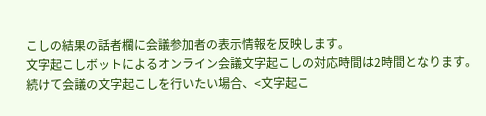こしの結果の話者欄に会議参加者の表示情報を反映します。
文字起こしボットによるオンライン会議文字起こしの対応時間は2時間となります。
続けて会議の文字起こしを行いたい場合、<文字起こ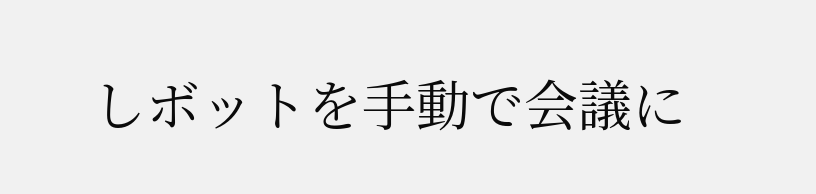しボットを手動で会議に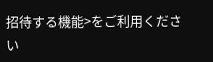招待する機能>をご利用ください